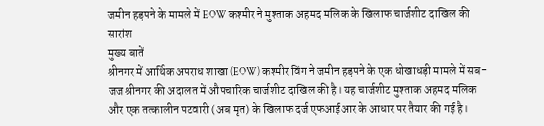जमीन हड़पने के मामले में EOW कश्मीर ने मुश्ताक अहमद मलिक के खिलाफ चार्जशीट दाखिल की
सारांश
मुख्य बातें
श्रीनगर में आर्थिक अपराध शाखा (EOW) कश्मीर विंग ने जमीन हड़पने के एक धोखाधड़ी मामले में सब-जज श्रीनगर की अदालत में औपचारिक चार्जशीट दाखिल की है। यह चार्जशीट मुश्ताक अहमद मलिक और एक तत्कालीन पटवारी (अब मृत) के खिलाफ दर्ज एफआईआर के आधार पर तैयार की गई है।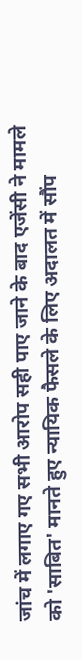जांच में लगाए गए सभी आरोप सही पाए जाने के बाद एजेंसी ने मामले को 'साबित' मानते हुए न्यायिक फैसले के लिए अदालत में सौंप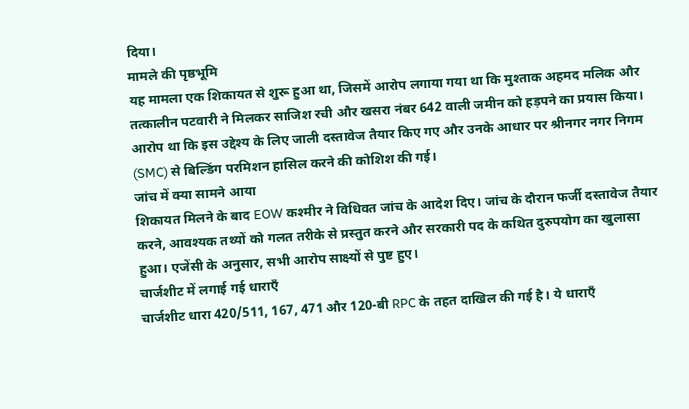दिया।
मामले की पृष्ठभूमि
यह मामला एक शिकायत से शुरू हुआ था, जिसमें आरोप लगाया गया था कि मुश्ताक अहमद मलिक और तत्कालीन पटवारी ने मिलकर साजिश रची और खसरा नंबर 642 वाली जमीन को हड़पने का प्रयास किया। आरोप था कि इस उद्देश्य के लिए जाली दस्तावेज तैयार किए गए और उनके आधार पर श्रीनगर नगर निगम (SMC) से बिल्डिंग परमिशन हासिल करने की कोशिश की गई।
जांच में क्या सामने आया
शिकायत मिलने के बाद EOW कश्मीर ने विधिवत जांच के आदेश दिए। जांच के दौरान फर्जी दस्तावेज तैयार करने, आवश्यक तथ्यों को गलत तरीके से प्रस्तुत करने और सरकारी पद के कथित दुरुपयोग का खुलासा हुआ। एजेंसी के अनुसार, सभी आरोप साक्ष्यों से पुष्ट हुए।
चार्जशीट में लगाई गई धाराएँ
चार्जशीट धारा 420/511, 167, 471 और 120-बी RPC के तहत दाखिल की गई है। ये धाराएँ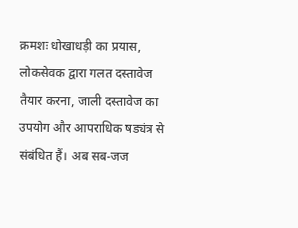क्रमशः धोखाधड़ी का प्रयास, लोकसेवक द्वारा गलत दस्तावेज तैयार करना, जाली दस्तावेज का उपयोग और आपराधिक षड्यंत्र से संबंधित हैं। अब सब-जज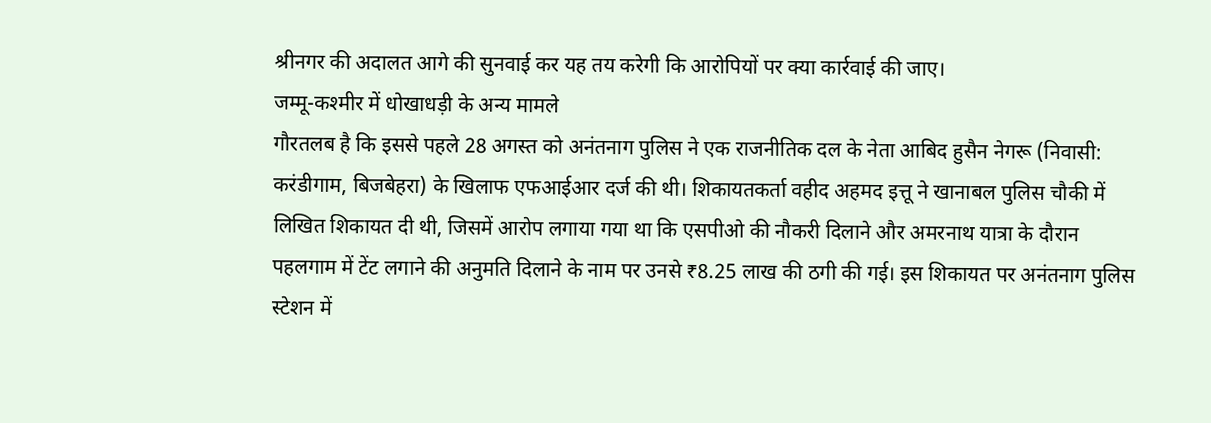श्रीनगर की अदालत आगे की सुनवाई कर यह तय करेगी कि आरोपियों पर क्या कार्रवाई की जाए।
जम्मू-कश्मीर में धोखाधड़ी के अन्य मामले
गौरतलब है कि इससे पहले 28 अगस्त को अनंतनाग पुलिस ने एक राजनीतिक दल के नेता आबिद हुसैन नेगरू (निवासी: करंडीगाम, बिजबेहरा) के खिलाफ एफआईआर दर्ज की थी। शिकायतकर्ता वहीद अहमद इत्तू ने खानाबल पुलिस चौकी में लिखित शिकायत दी थी, जिसमें आरोप लगाया गया था कि एसपीओ की नौकरी दिलाने और अमरनाथ यात्रा के दौरान पहलगाम में टेंट लगाने की अनुमति दिलाने के नाम पर उनसे ₹8.25 लाख की ठगी की गई। इस शिकायत पर अनंतनाग पुलिस स्टेशन में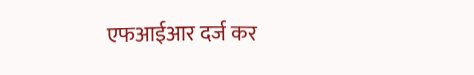एफआईआर दर्ज कर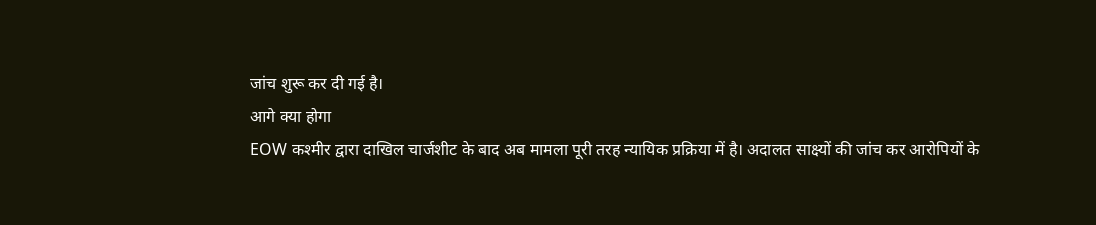जांच शुरू कर दी गई है।
आगे क्या होगा
EOW कश्मीर द्वारा दाखिल चार्जशीट के बाद अब मामला पूरी तरह न्यायिक प्रक्रिया में है। अदालत साक्ष्यों की जांच कर आरोपियों के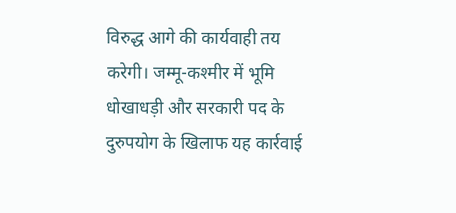विरुद्ध आगे की कार्यवाही तय करेगी। जम्मू-कश्मीर में भूमि धोखाधड़ी और सरकारी पद के दुरुपयोग के खिलाफ यह कार्रवाई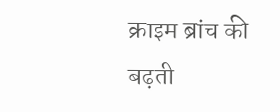क्राइम ब्रांच की बढ़ती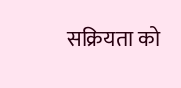सक्रियता को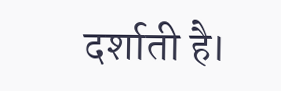दर्शाती है।